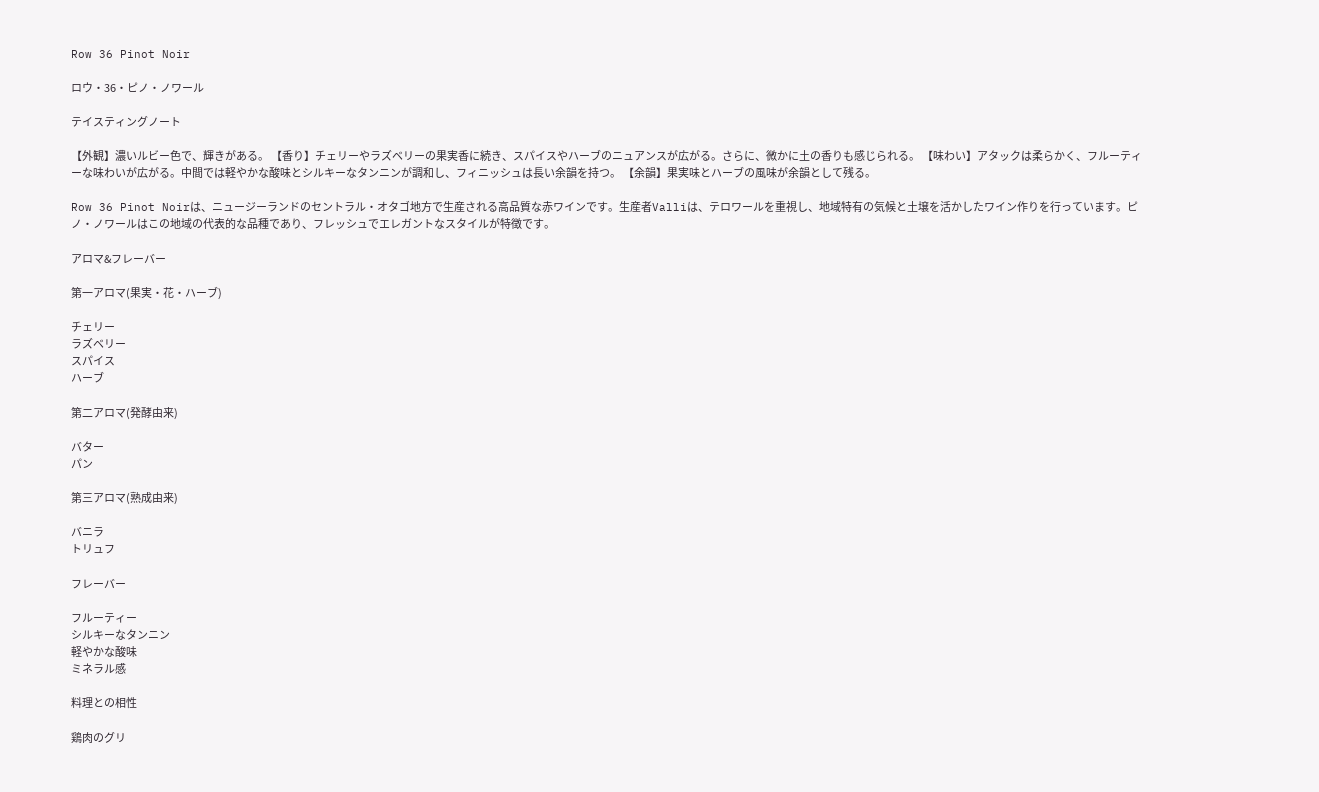Row 36 Pinot Noir

ロウ・36・ピノ・ノワール

テイスティングノート

【外観】濃いルビー色で、輝きがある。 【香り】チェリーやラズベリーの果実香に続き、スパイスやハーブのニュアンスが広がる。さらに、微かに土の香りも感じられる。 【味わい】アタックは柔らかく、フルーティーな味わいが広がる。中間では軽やかな酸味とシルキーなタンニンが調和し、フィニッシュは長い余韻を持つ。 【余韻】果実味とハーブの風味が余韻として残る。

Row 36 Pinot Noirは、ニュージーランドのセントラル・オタゴ地方で生産される高品質な赤ワインです。生産者Valliは、テロワールを重視し、地域特有の気候と土壌を活かしたワイン作りを行っています。ピノ・ノワールはこの地域の代表的な品種であり、フレッシュでエレガントなスタイルが特徴です。

アロマ&フレーバー

第一アロマ(果実・花・ハーブ)

チェリー
ラズベリー
スパイス
ハーブ

第二アロマ(発酵由来)

バター
パン

第三アロマ(熟成由来)

バニラ
トリュフ

フレーバー

フルーティー
シルキーなタンニン
軽やかな酸味
ミネラル感

料理との相性

鶏肉のグリ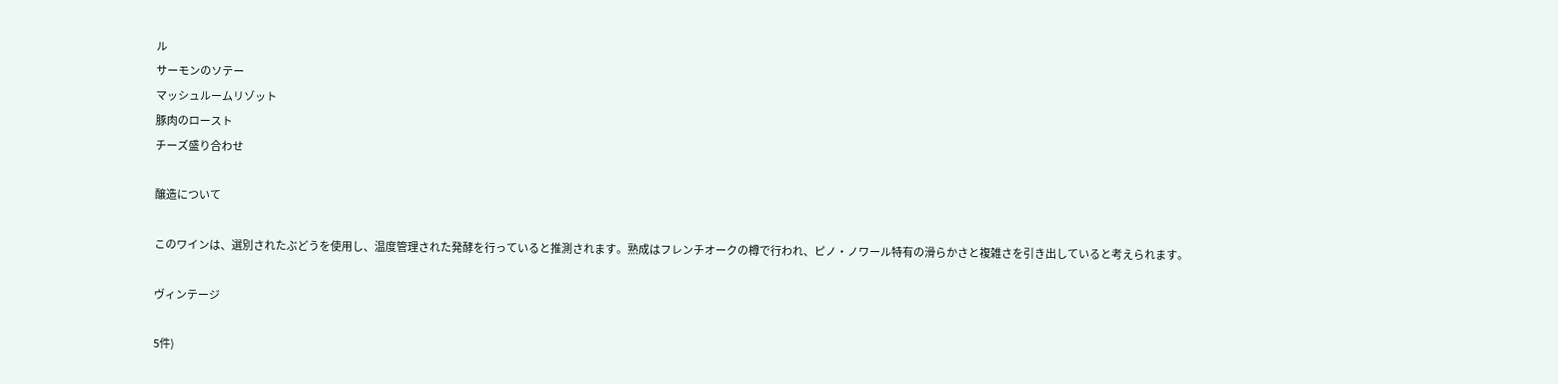ル
サーモンのソテー
マッシュルームリゾット
豚肉のロースト
チーズ盛り合わせ

醸造について

このワインは、選別されたぶどうを使用し、温度管理された発酵を行っていると推測されます。熟成はフレンチオークの樽で行われ、ピノ・ノワール特有の滑らかさと複雑さを引き出していると考えられます。

ヴィンテージ

5件)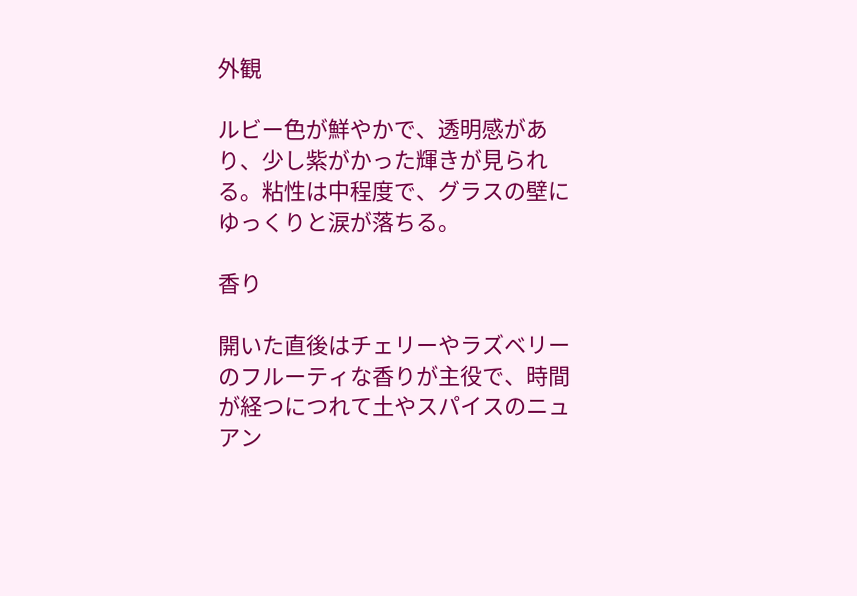外観

ルビー色が鮮やかで、透明感があり、少し紫がかった輝きが見られる。粘性は中程度で、グラスの壁にゆっくりと涙が落ちる。

香り

開いた直後はチェリーやラズベリーのフルーティな香りが主役で、時間が経つにつれて土やスパイスのニュアン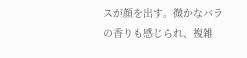スが顔を出す。微かなバラの香りも感じられ、複雑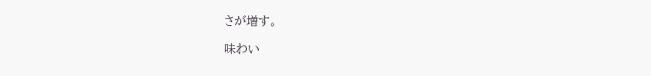さが増す。

味わい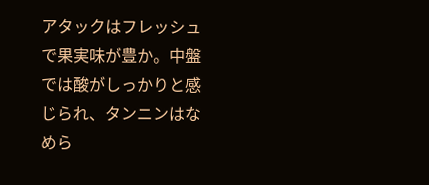アタックはフレッシュで果実味が豊か。中盤では酸がしっかりと感じられ、タンニンはなめら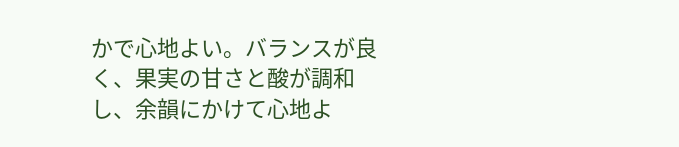かで心地よい。バランスが良く、果実の甘さと酸が調和し、余韻にかけて心地よ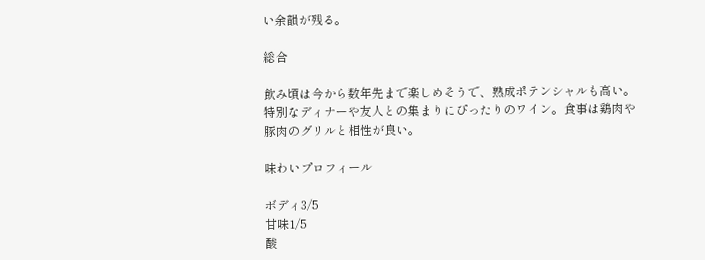い余韻が残る。

総合

飲み頃は今から数年先まで楽しめそうで、熟成ポテンシャルも高い。特別なディナーや友人との集まりにぴったりのワイン。食事は鶏肉や豚肉のグリルと相性が良い。

味わいプロフィール

ボディ3/5
甘味1/5
酸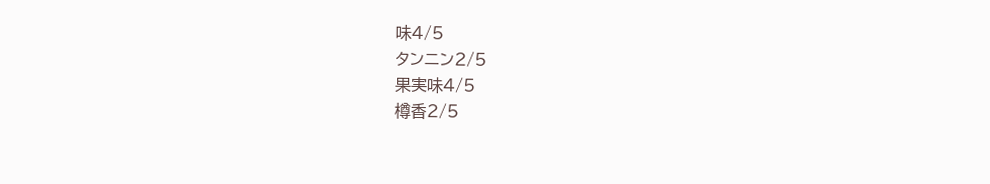味4/5
タンニン2/5
果実味4/5
樽香2/5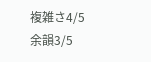複雑さ4/5
余韻3/5